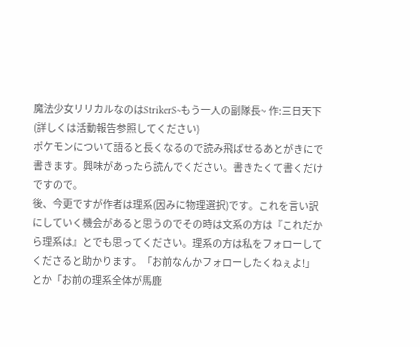魔法少女リリカルなのはStrikerS~もう一人の副隊長~ 作:三日天下
(詳しくは活動報告参照してください)
ポケモンについて語ると長くなるので読み飛ばせるあとがきにで書きます。興味があったら読んでください。書きたくて書くだけですので。
後、今更ですが作者は理系(因みに物理選択)です。これを言い訳にしていく機会があると思うのでその時は文系の方は『これだから理系は』とでも思ってください。理系の方は私をフォローしてくださると助かります。「お前なんかフォローしたくねぇよ!」とか「お前の理系全体が馬鹿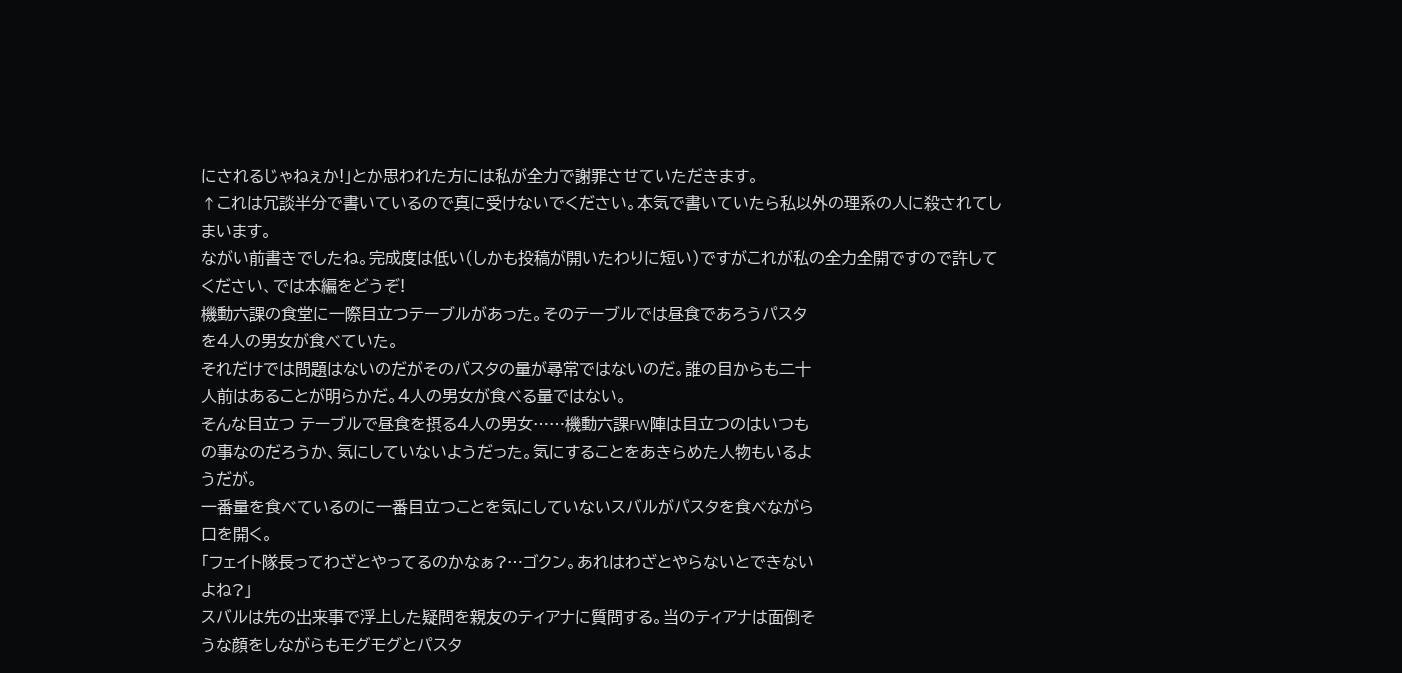にされるじゃねぇか!」とか思われた方には私が全力で謝罪させていただきます。
↑これは冗談半分で書いているので真に受けないでください。本気で書いていたら私以外の理系の人に殺されてしまいます。
ながい前書きでしたね。完成度は低い(しかも投稿が開いたわりに短い)ですがこれが私の全力全開ですので許してください、では本編をどうぞ!
機動六課の食堂に一際目立つテーブルがあった。そのテーブルでは昼食であろうパスタ
を4人の男女が食べていた。
それだけでは問題はないのだがそのパスタの量が尋常ではないのだ。誰の目からも二十
人前はあることが明らかだ。4人の男女が食べる量ではない。
そんな目立つ テーブルで昼食を摂る4人の男女……機動六課FW陣は目立つのはいつも
の事なのだろうか、気にしていないようだった。気にすることをあきらめた人物もいるよ
うだが。
一番量を食べているのに一番目立つことを気にしていないスバルがパスタを食べながら
口を開く。
「フェイト隊長ってわざとやってるのかなぁ?…ゴクン。あれはわざとやらないとできない
よね?」
スバルは先の出来事で浮上した疑問を親友のティアナに質問する。当のティアナは面倒そ
うな顔をしながらもモグモグとパスタ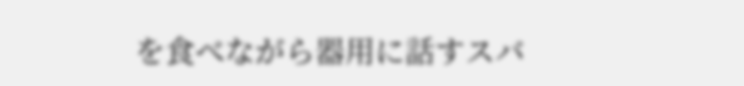を食べながら器用に話すスバ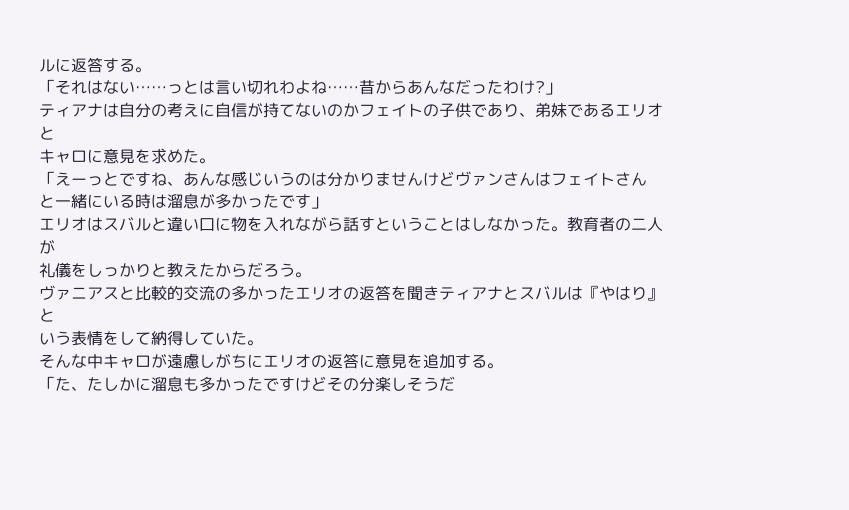ルに返答する。
「それはない……っとは言い切れわよね……昔からあんなだったわけ?」
ティアナは自分の考えに自信が持てないのかフェイトの子供であり、弟妹であるエリオと
キャロに意見を求めた。
「えーっとですね、あんな感じいうのは分かりませんけどヴァンさんはフェイトさん
と一緒にいる時は溜息が多かったです」
エリオはスバルと違い口に物を入れながら話すということはしなかった。教育者の二人が
礼儀をしっかりと教えたからだろう。
ヴァニアスと比較的交流の多かったエリオの返答を聞きティアナとスバルは『やはり』と
いう表情をして納得していた。
そんな中キャロが遠慮しがちにエリオの返答に意見を追加する。
「た、たしかに溜息も多かったですけどその分楽しそうだ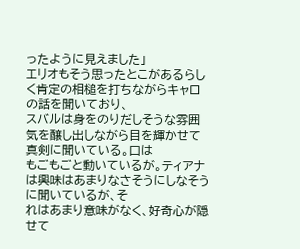ったように見えました」
エリオもそう思ったとこがあるらしく肯定の相槌を打ちながらキャロの話を聞いており、
スバルは身をのりだしそうな雰囲気を醸し出しながら目を輝かせて真剣に聞いている。口は
もごもごと動いているが。ティアナは興味はあまりなさそうにしなそうに聞いているが、そ
れはあまり意味がなく、好奇心が隠せて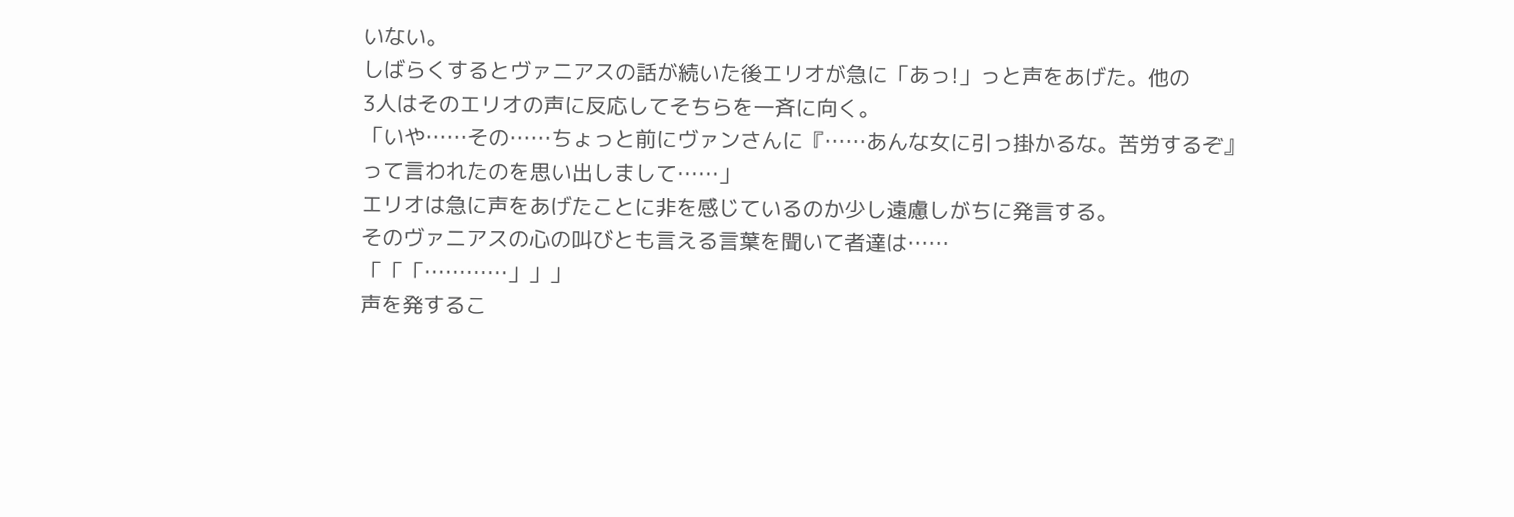いない。
しばらくするとヴァニアスの話が続いた後エリオが急に「あっ!」っと声をあげた。他の
3人はそのエリオの声に反応してそちらを一斉に向く。
「いや……その……ちょっと前にヴァンさんに『……あんな女に引っ掛かるな。苦労するぞ』
って言われたのを思い出しまして……」
エリオは急に声をあげたことに非を感じているのか少し遠慮しがちに発言する。
そのヴァニアスの心の叫びとも言える言葉を聞いて者達は……
「「「…………」」」
声を発するこ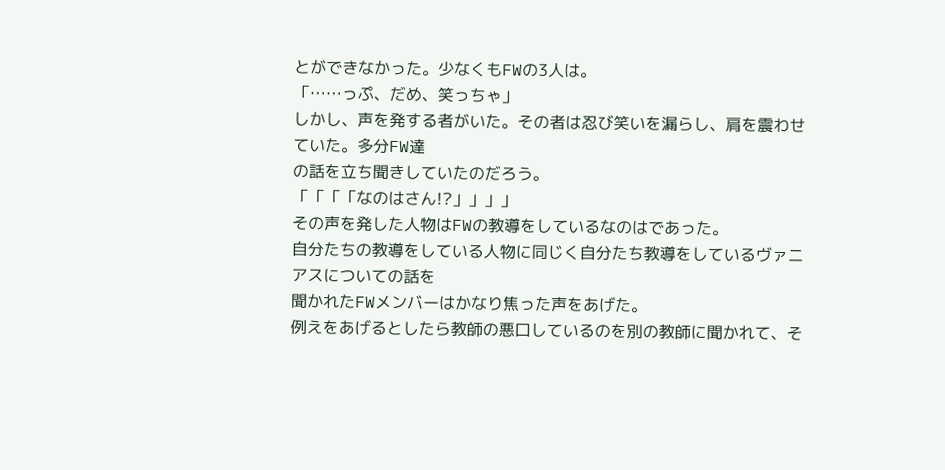とができなかった。少なくもFWの3人は。
「……っぷ、だめ、笑っちゃ」
しかし、声を発する者がいた。その者は忍び笑いを漏らし、肩を震わせていた。多分FW達
の話を立ち聞きしていたのだろう。
「「「「なのはさん!?」」」」
その声を発した人物はFWの教導をしているなのはであった。
自分たちの教導をしている人物に同じく自分たち教導をしているヴァニアスについての話を
聞かれたFWメンバーはかなり焦った声をあげた。
例えをあげるとしたら教師の悪口しているのを別の教師に聞かれて、そ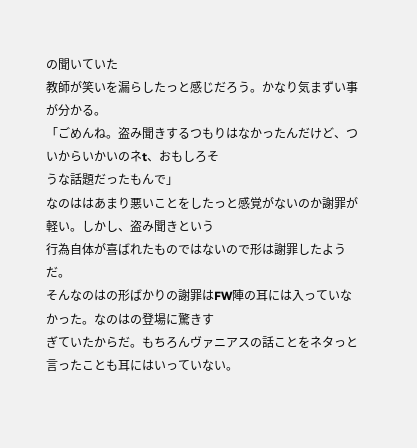の聞いていた
教師が笑いを漏らしたっと感じだろう。かなり気まずい事が分かる。
「ごめんね。盗み聞きするつもりはなかったんだけど、ついからいかいのネt、おもしろそ
うな話題だったもんで」
なのははあまり悪いことをしたっと感覚がないのか謝罪が軽い。しかし、盗み聞きという
行為自体が喜ばれたものではないので形は謝罪したようだ。
そんなのはの形ばかりの謝罪はFW陣の耳には入っていなかった。なのはの登場に驚きす
ぎていたからだ。もちろんヴァニアスの話ことをネタっと言ったことも耳にはいっていない。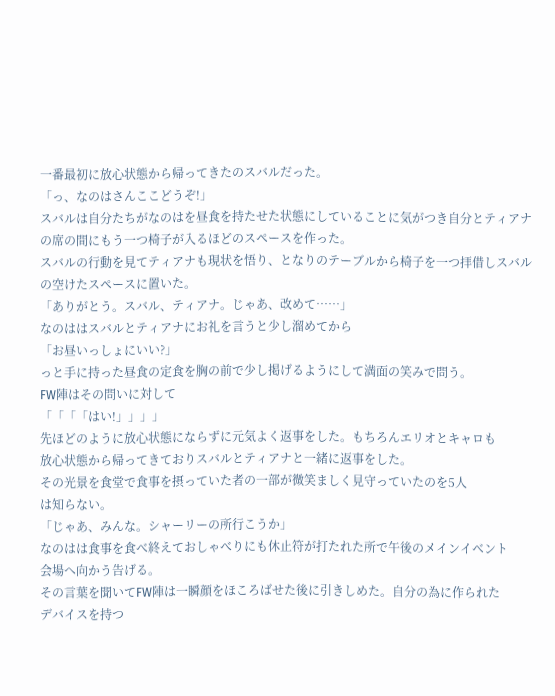一番最初に放心状態から帰ってきたのスバルだった。
「っ、なのはさんここどうぞ!」
スバルは自分たちがなのはを昼食を持たせた状態にしていることに気がつき自分とティアナ
の席の間にもう一つ椅子が入るほどのスペースを作った。
スバルの行動を見てティアナも現状を悟り、となりのテーブルから椅子を一つ拝借しスバル
の空けたスペースに置いた。
「ありがとう。スバル、ティアナ。じゃあ、改めて……」
なのははスバルとティアナにお礼を言うと少し溜めてから
「お昼いっしょにいい?」
っと手に持った昼食の定食を胸の前で少し掲げるようにして満面の笑みで問う。
FW陣はその問いに対して
「「「「はい!」」」」
先ほどのように放心状態にならずに元気よく返事をした。もちろんエリオとキャロも
放心状態から帰ってきておりスバルとティアナと一緒に返事をした。
その光景を食堂で食事を摂っていた者の一部が微笑ましく見守っていたのを5人
は知らない。
「じゃあ、みんな。シャーリーの所行こうか」
なのはは食事を食べ終えておしゃべりにも休止符が打たれた所で午後のメインイベント
会場へ向かう告げる。
その言葉を聞いてFW陣は一瞬顔をほころばせた後に引きしめた。自分の為に作られた
デバイスを持つ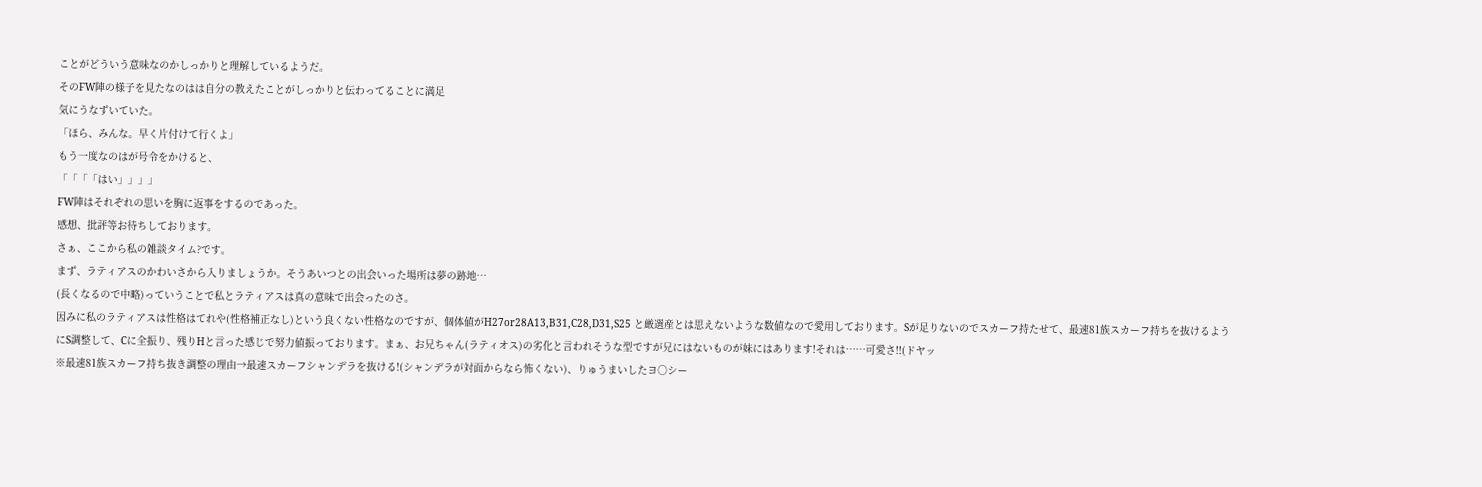ことがどういう意味なのかしっかりと理解しているようだ。
そのFW陣の様子を見たなのはは自分の教えたことがしっかりと伝わってることに満足
気にうなずいていた。
「ほら、みんな。早く片付けて行くよ」
もう一度なのはが号令をかけると、
「「「「はい」」」」
FW陣はそれぞれの思いを胸に返事をするのであった。
感想、批評等お待ちしております。
さぁ、ここから私の雑談タイム?です。
まず、ラティアスのかわいさから入りましょうか。そうあいつとの出会いった場所は夢の跡地…
(長くなるので中略)っていうことで私とラティアスは真の意味で出会ったのさ。
因みに私のラティアスは性格はてれや(性格補正なし)という良くない性格なのですが、個体値がH27or28A13,B31,C28,D31,S25 と厳選産とは思えないような数値なので愛用しております。Sが足りないのでスカーフ持たせて、最速81族スカーフ持ちを抜けるようにS調整して、Cに全振り、残りHと言った感じで努力値振っております。まぁ、お兄ちゃん(ラティオス)の劣化と言われそうな型ですが兄にはないものが妹にはあります!それは……可愛さ!!(ドヤッ
※最速81族スカーフ持ち抜き調整の理由→最速スカーフシャンデラを抜ける!(シャンデラが対面からなら怖くない)、りゅうまいしたヨ○シー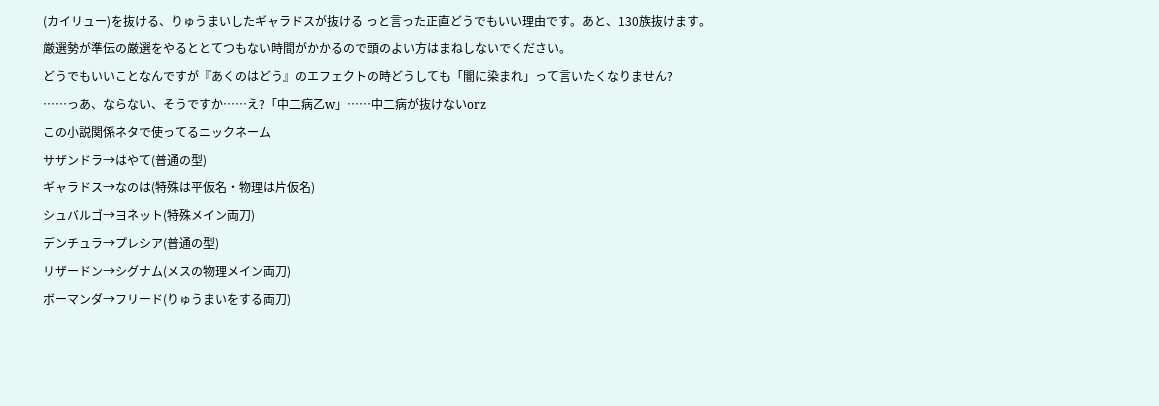(カイリュー)を抜ける、りゅうまいしたギャラドスが抜ける っと言った正直どうでもいい理由です。あと、130族抜けます。
厳選勢が準伝の厳選をやるととてつもない時間がかかるので頭のよい方はまねしないでください。
どうでもいいことなんですが『あくのはどう』のエフェクトの時どうしても「闇に染まれ」って言いたくなりません?
……っあ、ならない、そうですか……え?「中二病乙w」……中二病が抜けないorz
この小説関係ネタで使ってるニックネーム
サザンドラ→はやて(普通の型)
ギャラドス→なのは(特殊は平仮名・物理は片仮名)
シュバルゴ→ヨネット(特殊メイン両刀)
デンチュラ→プレシア(普通の型)
リザードン→シグナム(メスの物理メイン両刀)
ボーマンダ→フリード(りゅうまいをする両刀)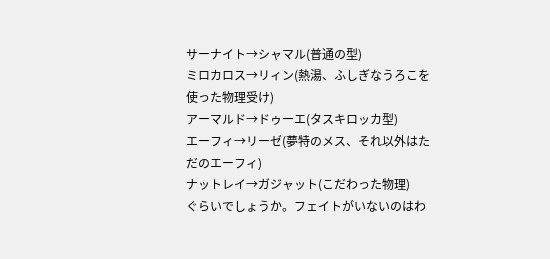サーナイト→シャマル(普通の型)
ミロカロス→リィン(熱湯、ふしぎなうろこを使った物理受け)
アーマルド→ドゥーエ(タスキロッカ型)
エーフィ→リーゼ(夢特のメス、それ以外はただのエーフィ)
ナットレイ→ガジャット(こだわった物理)
ぐらいでしょうか。フェイトがいないのはわ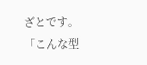ざとです。「こんな型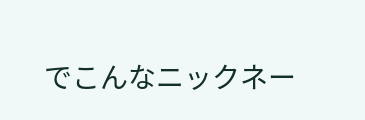でこんなニックネー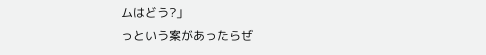ムはどう?」
っという案があったらぜ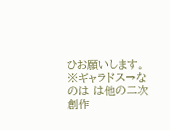ひお願いします。
※ギャラドス→なのは は他の二次創作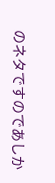のネタですのであしか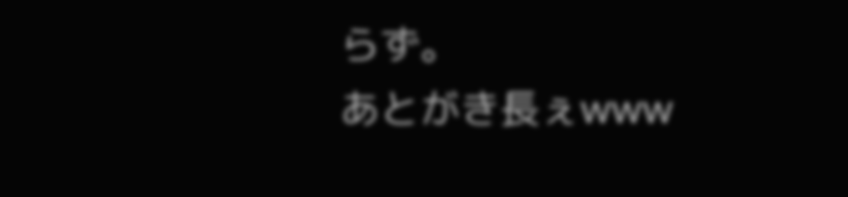らず。
あとがき長ぇwww